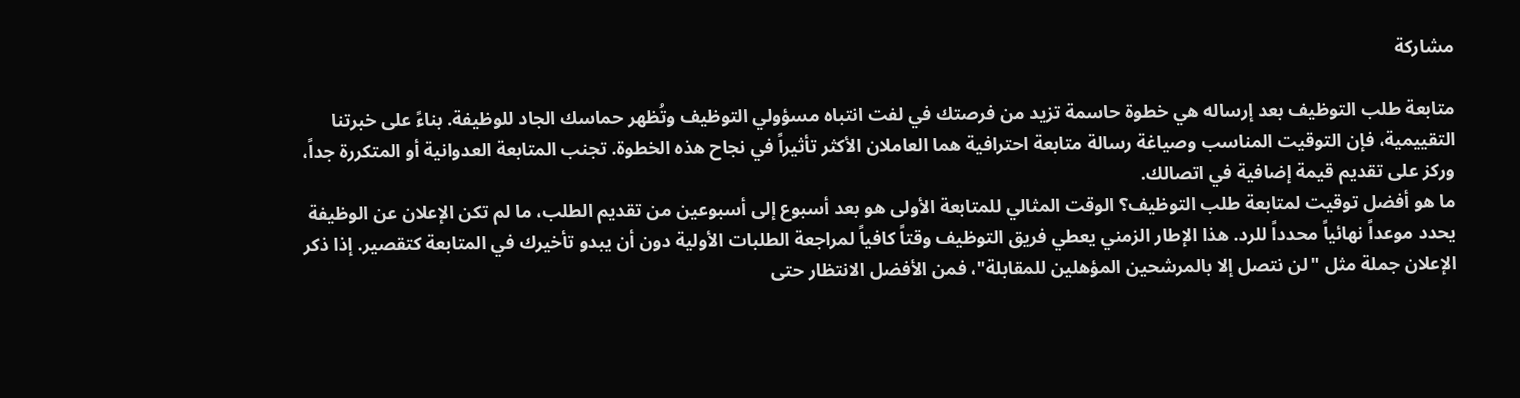مشاركة

متابعة طلب التوظيف بعد إرساله هي خطوة حاسمة تزيد من فرصتك في لفت انتباه مسؤولي التوظيف وتُظهر حماسك الجاد للوظيفة. بناءً على خبرتنا التقييمية، فإن التوقيت المناسب وصياغة رسالة متابعة احترافية هما العاملان الأكثر تأثيراً في نجاح هذه الخطوة. تجنب المتابعة العدوانية أو المتكررة جداً، وركز على تقديم قيمة إضافية في اتصالك.
ما هو أفضل توقيت لمتابعة طلب التوظيف؟ الوقت المثالي للمتابعة الأولى هو بعد أسبوع إلى أسبوعين من تقديم الطلب، ما لم تكن الإعلان عن الوظيفة يحدد موعداً نهائياً محدداً للرد. هذا الإطار الزمني يعطي فريق التوظيف وقتاً كافياً لمراجعة الطلبات الأولية دون أن يبدو تأخيرك في المتابعة كتقصير. إذا ذكر الإعلان جملة مثل "لن نتصل إلا بالمرشحين المؤهلين للمقابلة"، فمن الأفضل الانتظار حتى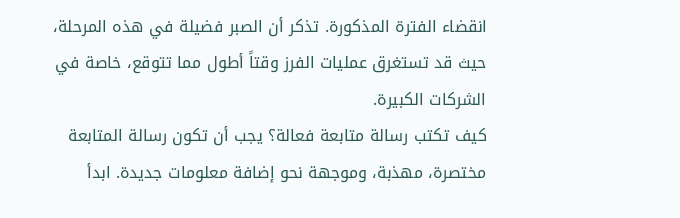انقضاء الفترة المذكورة. تذكر أن الصبر فضيلة في هذه المرحلة، حيث قد تستغرق عمليات الفرز وقتاً أطول مما تتوقع، خاصة في الشركات الكبيرة.
كيف تكتب رسالة متابعة فعالة؟ يجب أن تكون رسالة المتابعة مختصرة، مهذبة، وموجهة نحو إضافة معلومات جديدة. ابدأ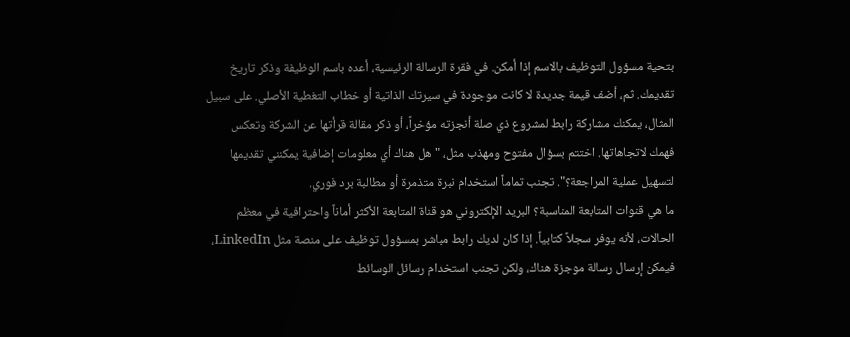بتحية مسؤول التوظيف بالاسم إذا أمكن. في فقرة الرسالة الرئيسية، أعده باسم الوظيفة وذكر تاريخ تقديمك. ثم، أضف قيمة جديدة لا كانت موجودة في سيرتك الذاتية أو خطاب التغطية الأصلي. على سبيل المثال، يمكنك مشاركة رابط لمشروع ذي صلة أنجزته مؤخراً، أو ذكر مقالة قرأتها عن الشركة وتعكس فهمك لاتجاهاتها. اختتم بسؤال مفتوح ومهذب مثل، "هل هناك أي معلومات إضافية يمكنني تقديمها لتسهيل عملية المراجعة؟". تجنب تماماً استخدام نبرة متذمرة أو مطالبة برد فوري.
ما هي قنوات المتابعة المناسبة؟ البريد الإلكتروني هو قناة المتابعة الأكثر أماناً واحترافية في معظم الحالات، لأنه يوفر سجلاً كتابياً. إذا كان لديك رابط مباشر بمسؤول توظيف على منصة مثل LinkedIn، فيمكن إرسال رسالة موجزة هناك، ولكن تجنب استخدام رسائل الوسائط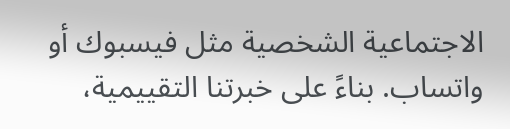الاجتماعية الشخصية مثل فيسبوك أو واتساب. بناءً على خبرتنا التقييمية،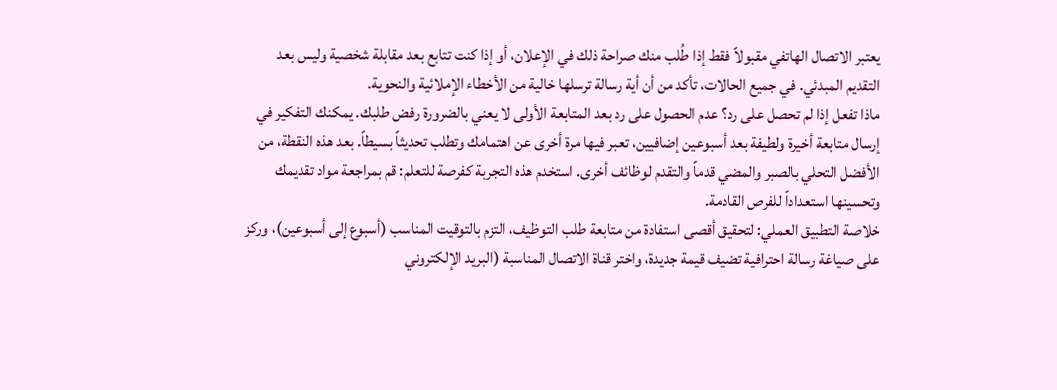يعتبر الاتصال الهاتفي مقبولاً فقط إذا طُلب منك صراحة ذلك في الإعلان، أو إذا كنت تتابع بعد مقابلة شخصية وليس بعد التقديم المبدئي. في جميع الحالات، تأكد من أن أية رسالة ترسلها خالية من الأخطاء الإملائية والنحوية.
ماذا تفعل إذا لم تحصل على رد؟ عدم الحصول على رد بعد المتابعة الأولى لا يعني بالضرورة رفض طلبك. يمكنك التفكير في إرسال متابعة أخيرة ولطيفة بعد أسبوعين إضافيين، تعبر فيها مرة أخرى عن اهتمامك وتطلب تحديثاً بسيطاً. بعد هذه النقطة، من الأفضل التحلي بالصبر والمضي قدماً والتقدم لوظائف أخرى. استخدم هذه التجربة كفرصة للتعلم: قم بمراجعة مواد تقديمك وتحسينها استعداداً للفرص القادمة.
خلاصة التطبيق العملي: لتحقيق أقصى استفادة من متابعة طلب التوظيف، التزم بالتوقيت المناسب (أسبوع إلى أسبوعين)، وركز على صياغة رسالة احترافية تضيف قيمة جديدة، واختر قناة الاتصال المناسبة (البريد الإلكتروني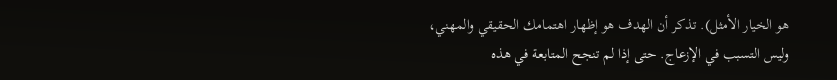هو الخيار الأمثل). تذكر أن الهدف هو إظهار اهتمامك الحقيقي والمهني، وليس التسبب في الإزعاج. حتى إذا لم تنجح المتابعة في هذه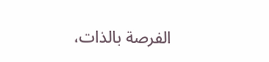الفرصة بالذات،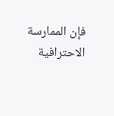فإن الممارسة الاحترافية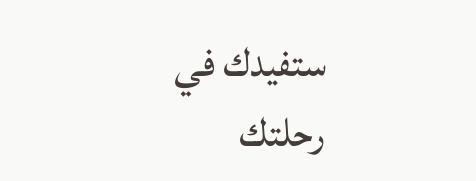ستفيدك في رحلتك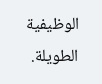الوظيفية الطويلة.